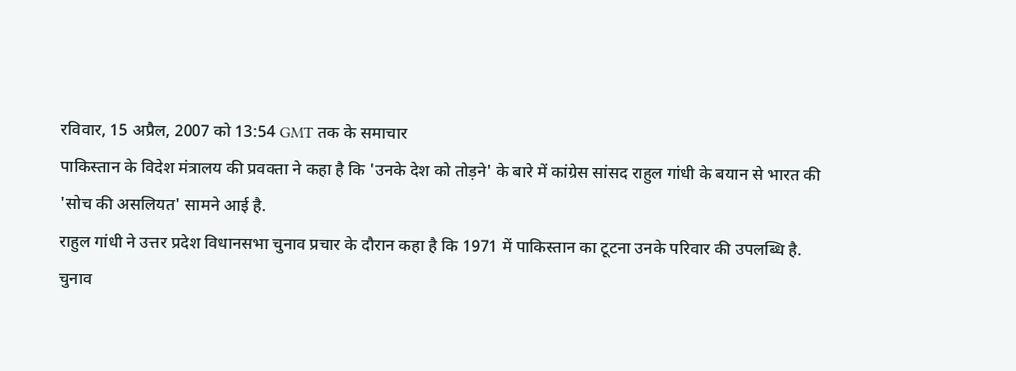रविवार, 15 अप्रैल, 2007 को 13:54 GMT तक के समाचार
पाकिस्तान के विदेश मंत्रालय की प्रवक्ता ने कहा है कि 'उनके देश को तोड़ने' के बारे में कांग्रेस सांसद राहुल गांधी के बयान से भारत की 'सोच की असलियत' सामने आई है.
राहुल गांधी ने उत्तर प्रदेश विधानसभा चुनाव प्रचार के दौरान कहा है कि 1971 में पाकिस्तान का टूटना उनके परिवार की उपलब्धि है.
चुनाव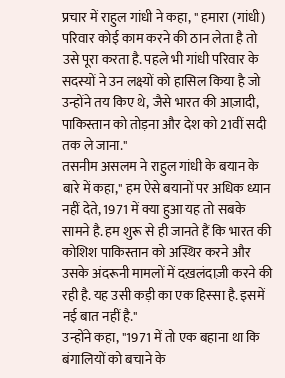प्रचार में राहुल गांधी ने कहा, " हमारा (गांधी) परिवार कोई काम करने की ठान लेता है तो उसे पूरा करता है. पहले भी गांधी परिवार के सदस्यों ने उन लक्ष्यों को हासिल किया है जो उन्होंने तय किए थे, जैसे भारत की आज़ादी, पाकिस्तान को तोड़ना और देश को 21वीं सदी तक ले जाना."
तसनीम असलम ने राहुल गांधी के बयान के बारे में कहा," हम ऐसे बयानों पर अधिक ध्यान नहीं देते, 1971 में क्या हुआ यह तो सबके सामने है. हम शुरू से ही जानते हैं कि भारत की कोशिश पाकिस्तान को अस्थिर करने और उसके अंदरूनी मामलों में दख़लंदाज़ी करने की रही है. यह उसी कड़ी का एक हिस्सा है. इसमें नई बात नहीं है."
उन्होंने कहा, "1971 में तो एक बहाना था कि बंगालियों को बचाने के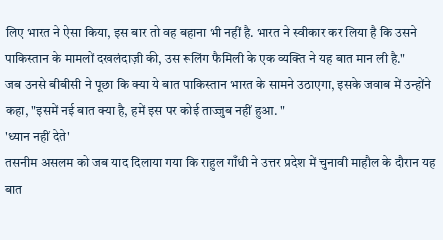लिए भारत ने ऐसा किया, इस बार तो वह बहाना भी नहीं है. भारत ने स्वीकार कर लिया है कि उसने पाकिस्तान के मामलों दखलंदाज़ी की, उस रूलिंग फैमिली के एक व्यक्ति ने यह बात मान ली है."
जब उनसे बीबीसी ने पूछा कि क्या ये बात पाकिस्तान भारत के सामने उठाएगा, इसके जवाब में उन्होंने कहा, "इसमें नई बात क्या है, हमें इस पर कोई ताज्जुब नहीं हुआ. "
'ध्यान नहीं देते'
तसनीम असलम को जब याद दिलाया गया कि राहुल गाँधी ने उत्तर प्रदेश में चुनावी माहौल के दौरान यह बात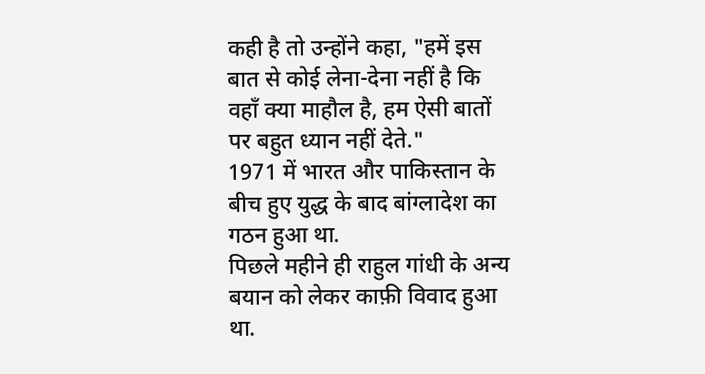कही है तो उन्होंने कहा, "हमें इस बात से कोई लेना-देना नहीं है कि वहाँ क्या माहौल है, हम ऐसी बातों पर बहुत ध्यान नहीं देते."
1971 में भारत और पाकिस्तान के बीच हुए युद्ध के बाद बांग्लादेश का गठन हुआ था.
पिछले महीने ही राहुल गांधी के अन्य बयान को लेकर काफ़ी विवाद हुआ था.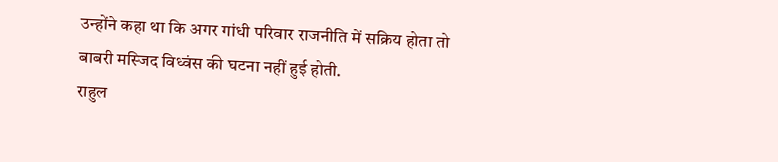उन्होंने कहा था कि अगर गांधी परिवार राजनीति में सक्रिय होता तो बाबरी मस्जिद विध्वंस की घटना नहीं हुई होती.
राहुल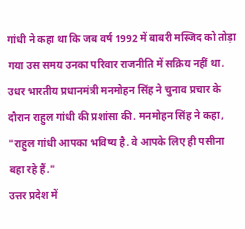गांधी ने कहा था कि जब वर्ष 1992 में बाबरी मस्जिद को तोड़ा गया उस समय उनका परिवार राजनीति में सक्रिय नहीं था.
उधर भारतीय प्रधानमंत्री मनमोहन सिंह ने चुनाव प्रचार के दौरान राहुल गांधी की प्रशांसा की. मनमोहन सिंह ने कहा, "राहुल गांधी आपका भविष्य है. वे आपके लिए ही पसीना बहा रहे हैं."
उत्तर प्रदेश में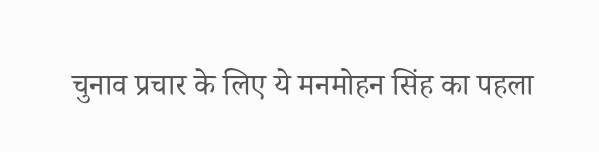चुनाव प्रचार के लिए ये मनमोहन सिंह का पहला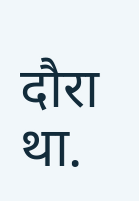दौरा था.